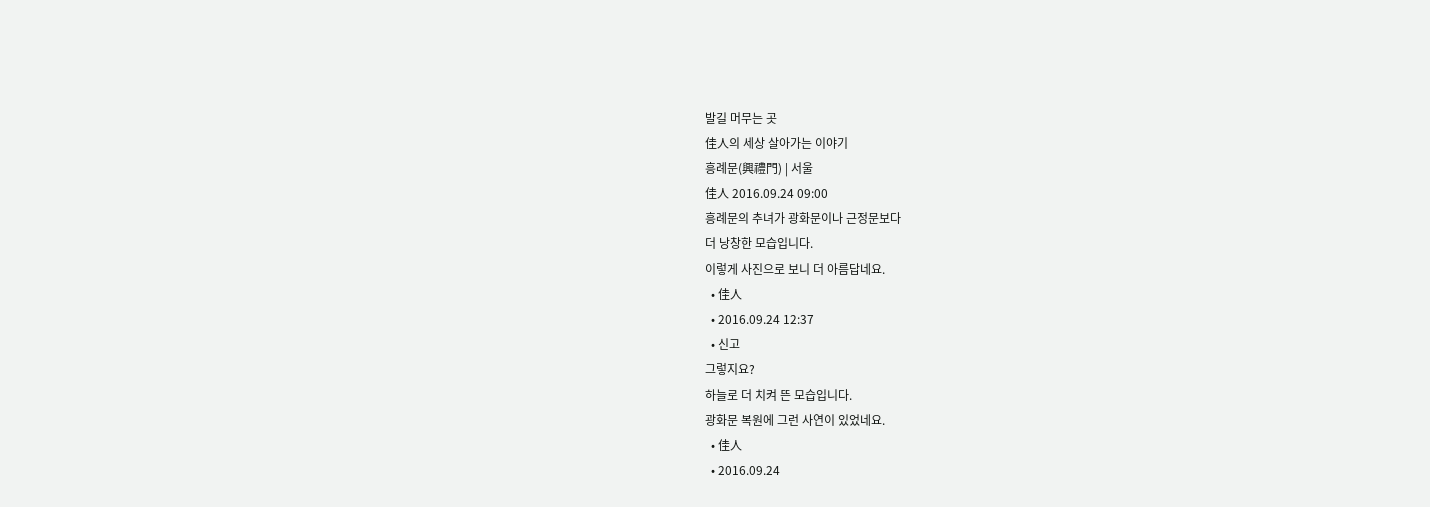발길 머무는 곳
佳人의 세상 살아가는 이야기
흥례문(興禮門) | 서울
佳人 2016.09.24 09:00
흥례문의 추녀가 광화문이나 근정문보다
더 낭창한 모습입니다.
이렇게 사진으로 보니 더 아름답네요.
  • 佳人
  • 2016.09.24 12:37
  • 신고
그렇지요?
하늘로 더 치켜 뜬 모습입니다.
광화문 복원에 그런 사연이 있었네요.
  • 佳人
  • 2016.09.24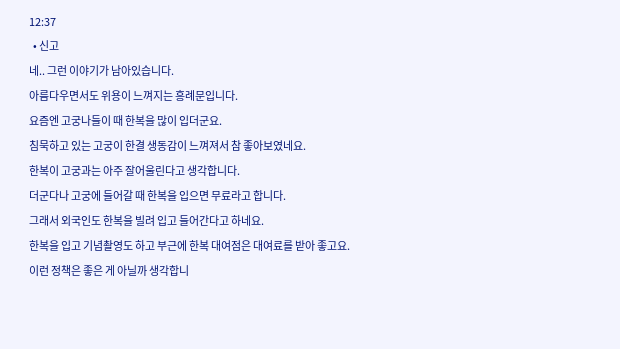12:37
  • 신고
네.. 그런 이야기가 남아있습니다.
아름다우면서도 위용이 느껴지는 흥례문입니다.
요즘엔 고궁나들이 때 한복을 많이 입더군요.
침묵하고 있는 고궁이 한결 생동감이 느껴져서 참 좋아보였네요.
한복이 고궁과는 아주 잘어울린다고 생각합니다.
더군다나 고궁에 들어갈 때 한복을 입으면 무료라고 합니다.
그래서 외국인도 한복을 빌려 입고 들어간다고 하네요.
한복을 입고 기념촬영도 하고 부근에 한복 대여점은 대여료를 받아 좋고요.
이런 정책은 좋은 게 아닐까 생각합니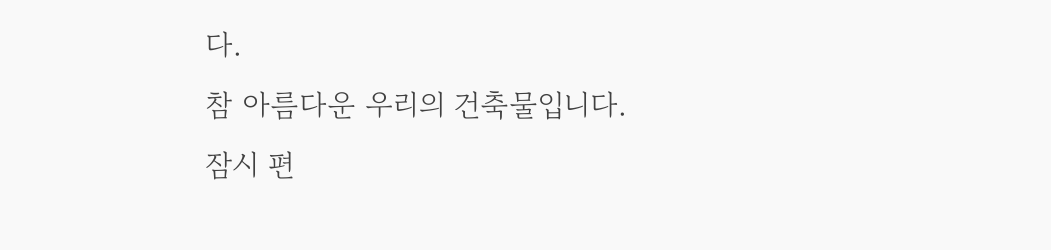다.
참 아름다운 우리의 건축물입니다.
잠시 편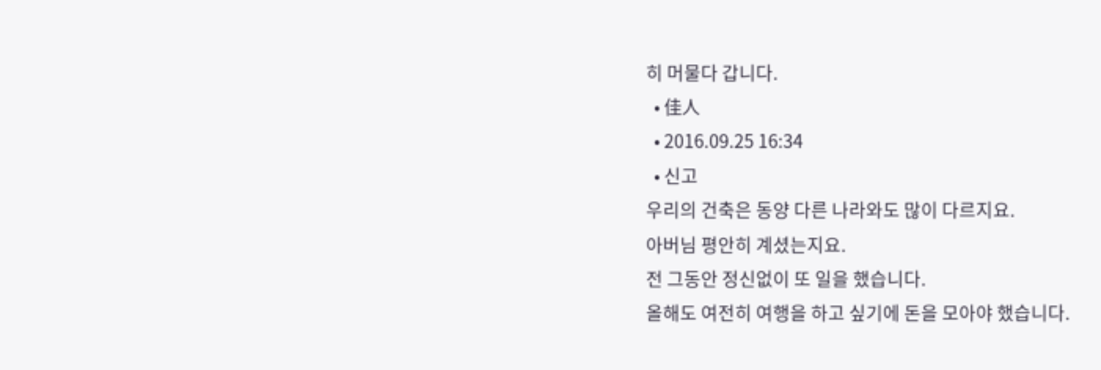히 머물다 갑니다.
  • 佳人
  • 2016.09.25 16:34
  • 신고
우리의 건축은 동양 다른 나라와도 많이 다르지요.
아버님 평안히 계셨는지요.
전 그동안 정신없이 또 일을 했습니다.
올해도 여전히 여행을 하고 싶기에 돈을 모아야 했습니다.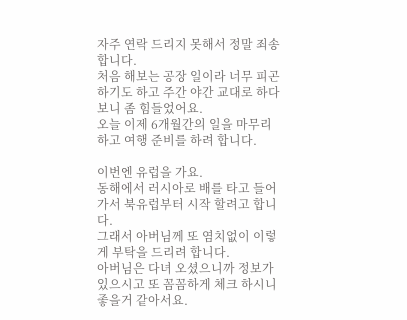자주 연락 드리지 못해서 정말 죄송합니다.
처음 해보는 공장 일이라 너무 피곤하기도 하고 주간 야간 교대로 하다보니 좀 힘들었어요.
오늘 이제 6개월간의 일을 마무리 하고 여행 준비를 하려 합니다.

이번엔 유럽을 가요.
동해에서 러시아로 배를 타고 들어가서 북유럽부터 시작 할려고 합니다.
그래서 아버님께 또 염치없이 이렇게 부탁을 드리려 합니다.
아버님은 다녀 오셨으니까 정보가 있으시고 또 꼼꼼하게 체크 하시니 좋을거 같아서요.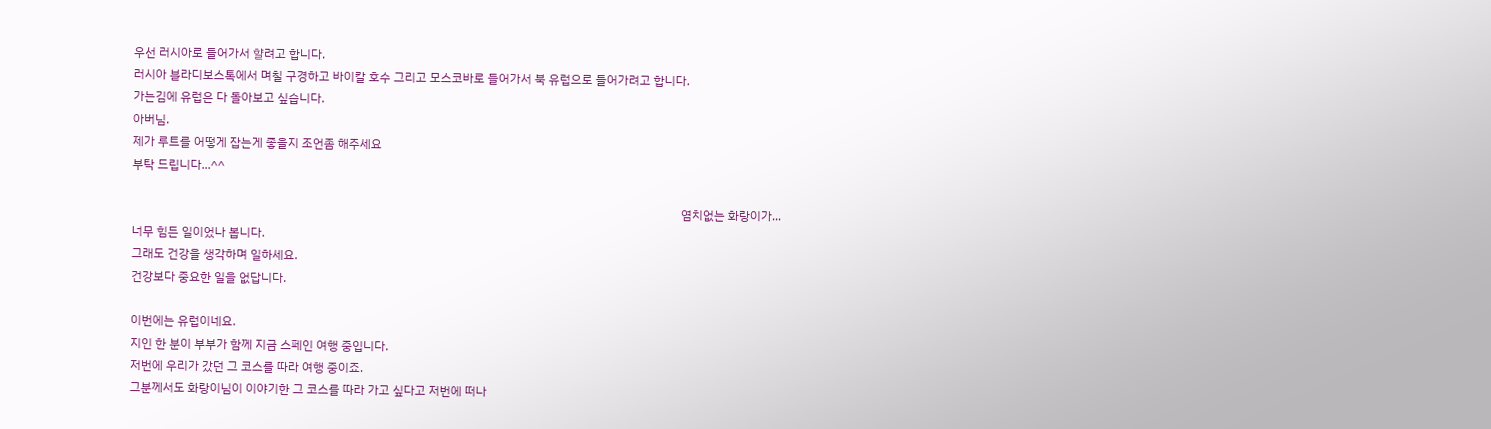우선 러시아로 들어가서 햘려고 합니다.
러시아 블라디보스톡에서 며칠 구경하고 바이칼 호수 그리고 모스코바로 들어가서 북 유럽으로 들어가려고 합니다.
가는김에 유럽은 다 돌아보고 싶습니다.
아버님.
제가 루트를 어떻게 잡는게 좋을지 조언좀 해주세요
부탁 드립니다...^^

                                                                                                                                                                                       염치없는 화랑이가...
너무 힘든 일이었나 봅니다.
그래도 건강을 생각하며 일하세요.
건강보다 중요한 일을 없답니다.

이번에는 유럽이네요.
지인 한 분이 부부가 함께 지금 스페인 여행 중입니다.
저번에 우리가 갔던 그 코스를 따라 여행 중이죠.
그분께서도 화랑이님이 이야기한 그 코스를 따라 가고 싶다고 저번에 떠나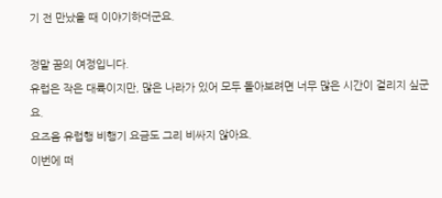기 전 만났을 때 이야기하더군요.

정말 꿈의 여정입니다.
유럽은 작은 대륙이지만, 많은 나라가 있어 모두 돌아보려면 너무 많은 시간이 걸리지 싶군요.
요즈음 유럽행 비행기 요금도 그리 비싸지 않아요.
이번에 떠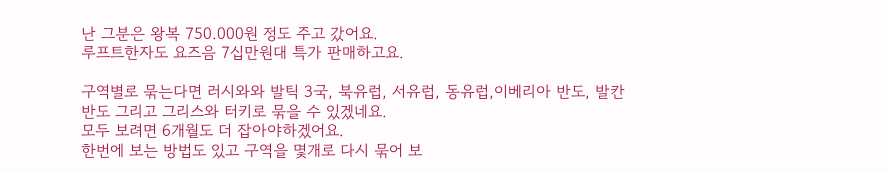난 그분은 왕복 750.000원 정도 주고 갔어요.
루프트한자도 요즈음 7십만원대 특가 판매하고요.

구역별로 묶는다면 러시와와 발틱 3국, 북유럽, 서유럽, 동유럽,이베리아 반도, 발칸반도 그리고 그리스와 터키로 묶을 수 있겠네요.
모두 보려면 6개월도 더 잡아야하겠어요.
한번에 보는 방법도 있고 구역을 몇개로 다시 묶어 보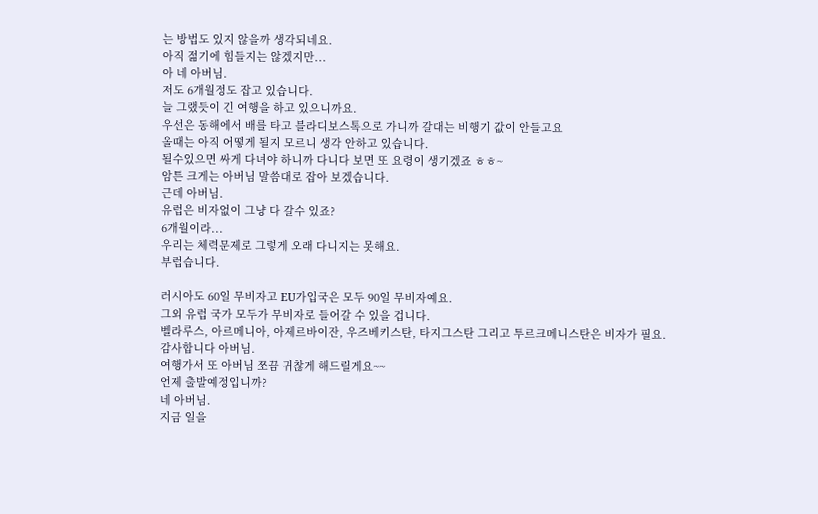는 방법도 있지 않을까 생각되네요.
아직 젊기에 힘들지는 않겠지만...
아 네 아버님.
저도 6개월정도 잡고 있습니다.
늘 그랬듯이 긴 여행을 하고 있으니까요.
우선은 동해에서 배를 타고 블라디보스톡으로 가니까 갈대는 비행기 값이 안들고요
올때는 아직 어떻게 될지 모르니 생각 안하고 있습니다.
될수있으면 싸게 다녀야 하니까 다니다 보면 또 요령이 생기겠죠 ㅎㅎ~
암튼 크게는 아버님 말씀대로 잡아 보겠습니다.
근데 아버님.
유럽은 비자없이 그냥 다 갈수 있죠?
6개월이라...
우리는 체력문제로 그렇게 오래 다니지는 못해요.
부럽습니다.

러시아도 60일 무비자고 EU가입국은 모두 90일 무비자예요.
그외 유럽 국가 모두가 무비자로 들어갈 수 있을 겁니다.
벨라루스, 아르메니아, 아제르바이잔, 우즈베키스탄, 타지그스탄 그리고 투르크메니스탄은 비자가 필요.
감사합니다 아버님.
여행가서 또 아버님 쪼끔 귀찮게 해드릴게요~~
언제 출발예정입니까?
네 아버님.
지금 일을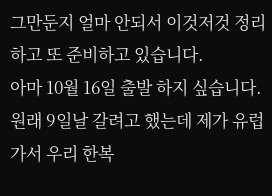그만둔지 얼마 안되서 이것저것 정리하고 또 준비하고 있습니다.
아마 10월 16일 출발 하지 싶습니다.
원래 9일날 갈려고 했는데 제가 유럽가서 우리 한복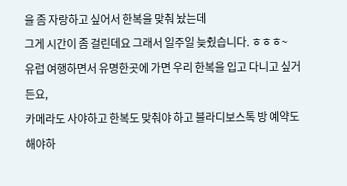을 좀 자랑하고 싶어서 한복을 맞춰 놨는데
그게 시간이 좀 걸린데요 그래서 일주일 늦췄습니다. ㅎㅎㅎ~
유럽 여행하면서 유명한곳에 가면 우리 한복을 입고 다니고 싶거든요,
카메라도 사야하고 한복도 맞춰야 하고 블라디보스톡 방 예약도 해야하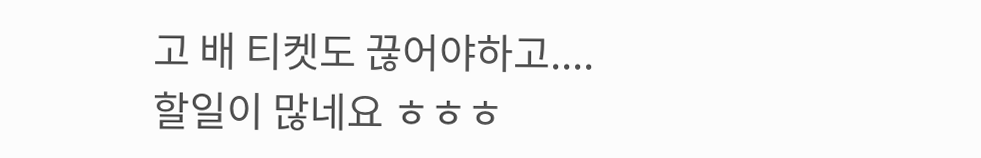고 배 티켓도 끊어야하고....
할일이 많네요 ㅎㅎㅎ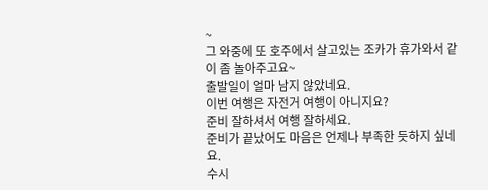~
그 와중에 또 호주에서 살고있는 조카가 휴가와서 같이 좀 놀아주고요~
출발일이 얼마 남지 않았네요.
이번 여행은 자전거 여행이 아니지요?
준비 잘하셔서 여행 잘하세요.
준비가 끝났어도 마음은 언제나 부족한 듯하지 싶네요.
수시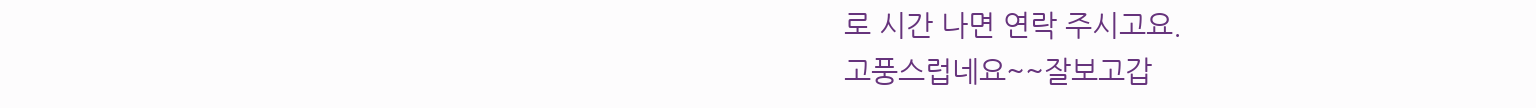로 시간 나면 연락 주시고요.
고풍스럽네요~~잘보고갑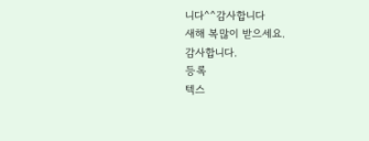니다^^감사합니다
새해 복많이 받으세요.
감사합니다.
등록
텍스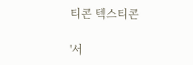티콘 텍스티콘

'서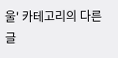울' 카테고리의 다른 글